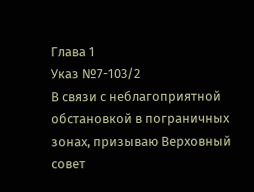Глава 1
Указ №7-103/2
В связи с неблагоприятной обстановкой в пограничных зонах, призываю Верховный совет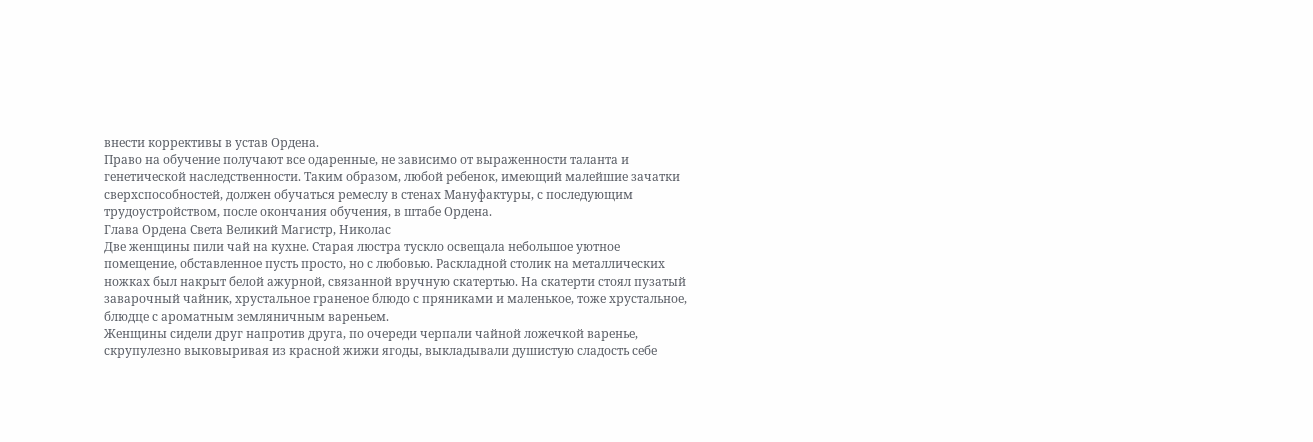внести коррективы в устав Ордена.
Право на обучение получают все одаренные, не зависимо от выраженности таланта и генетической наследственности. Таким образом, любой ребенок, имеющий малейшие зачатки сверхспособностей, должен обучаться ремеслу в стенах Мануфактуры, с последующим трудоустройством, после окончания обучения, в штабе Ордена.
Глава Ордена Света Великий Магистр, Николас
Две женщины пили чай на кухне. Старая люстра тускло освещала небольшое уютное помещение, обставленное пусть просто, но с любовью. Раскладной столик на металлических ножках был накрыт белой ажурной, связанной вручную скатертью. На скатерти стоял пузатый заварочный чайник, хрустальное граненое блюдо с пряниками и маленькое, тоже хрустальное, блюдце с ароматным земляничным вареньем.
Женщины сидели друг напротив друга, по очереди черпали чайной ложечкой варенье, скрупулезно выковыривая из красной жижи ягоды, выкладывали душистую сладость себе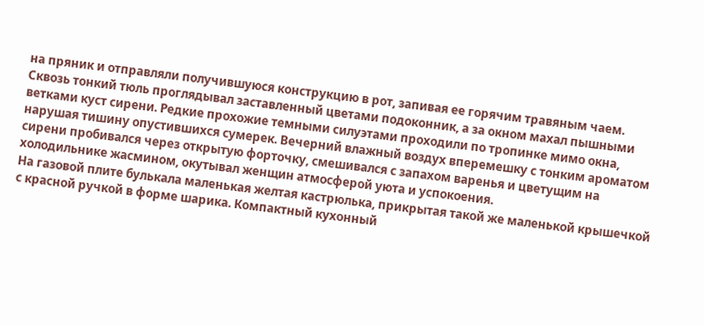на пряник и отправляли получившуюся конструкцию в рот, запивая ее горячим травяным чаем.
Сквозь тонкий тюль проглядывал заставленный цветами подоконник, а за окном махал пышными ветками куст сирени. Редкие прохожие темными силуэтами проходили по тропинке мимо окна, нарушая тишину опустившихся сумерек. Вечерний влажный воздух вперемешку с тонким ароматом сирени пробивался через открытую форточку, смешивался с запахом варенья и цветущим на холодильнике жасмином, окутывал женщин атмосферой уюта и успокоения.
На газовой плите булькала маленькая желтая кастрюлька, прикрытая такой же маленькой крышечкой с красной ручкой в форме шарика. Компактный кухонный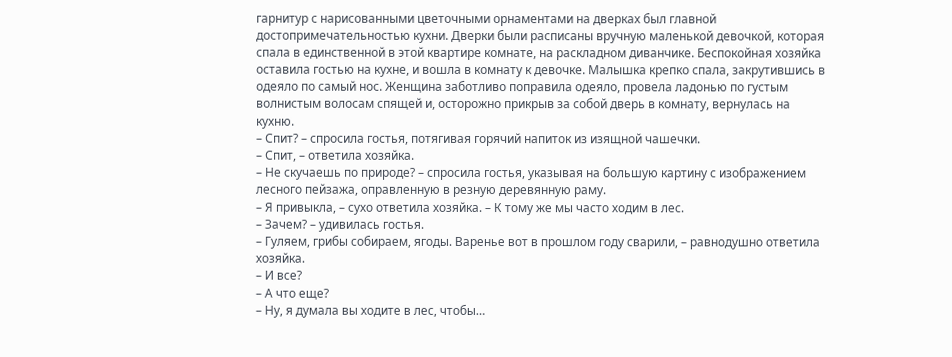гарнитур с нарисованными цветочными орнаментами на дверках был главной достопримечательностью кухни. Дверки были расписаны вручную маленькой девочкой, которая спала в единственной в этой квартире комнате, на раскладном диванчике. Беспокойная хозяйка оставила гостью на кухне, и вошла в комнату к девочке. Малышка крепко спала, закрутившись в одеяло по самый нос. Женщина заботливо поправила одеяло, провела ладонью по густым волнистым волосам спящей и, осторожно прикрыв за собой дверь в комнату, вернулась на кухню.
– Спит? – спросила гостья, потягивая горячий напиток из изящной чашечки.
– Спит, – ответила хозяйка.
– Не скучаешь по природе? – спросила гостья, указывая на большую картину с изображением лесного пейзажа, оправленную в резную деревянную раму.
– Я привыкла, – сухо ответила хозяйка. – К тому же мы часто ходим в лес.
– Зачем? – удивилась гостья.
– Гуляем, грибы собираем, ягоды. Варенье вот в прошлом году сварили, – равнодушно ответила хозяйка.
– И все?
– А что еще?
– Ну, я думала вы ходите в лес, чтобы…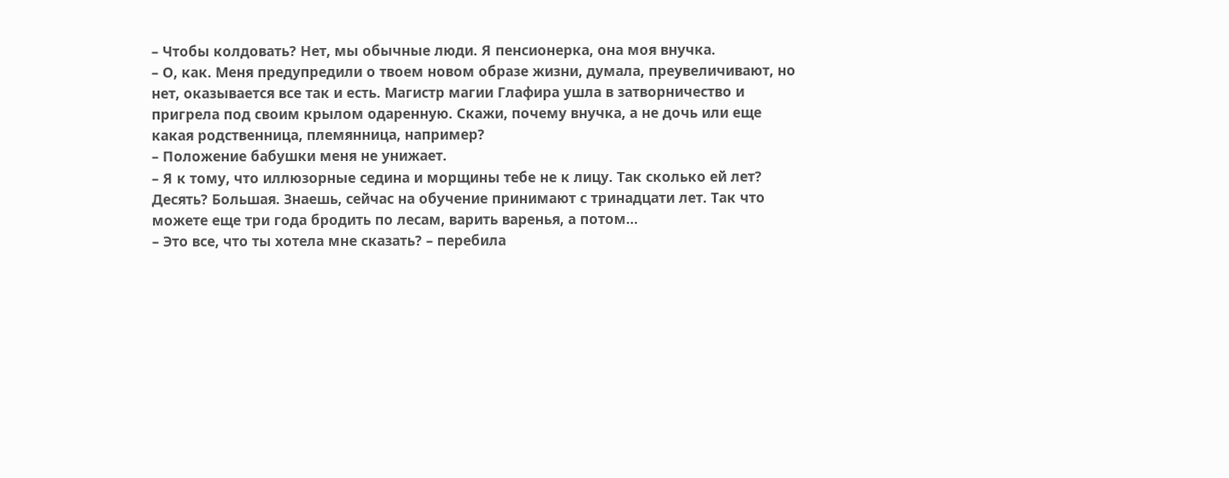– Чтобы колдовать? Нет, мы обычные люди. Я пенсионерка, она моя внучка.
– О, как. Меня предупредили о твоем новом образе жизни, думала, преувеличивают, но нет, оказывается все так и есть. Магистр магии Глафира ушла в затворничество и пригрела под своим крылом одаренную. Скажи, почему внучка, а не дочь или еще какая родственница, племянница, например?
– Положение бабушки меня не унижает.
– Я к тому, что иллюзорные седина и морщины тебе не к лицу. Так сколько ей лет? Десять? Большая. Знаешь, сейчас на обучение принимают с тринадцати лет. Так что можете еще три года бродить по лесам, варить варенья, а потом…
– Это все, что ты хотела мне сказать? – перебила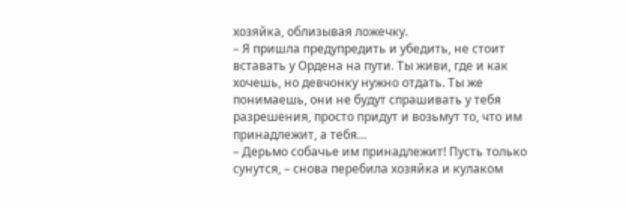хозяйка, облизывая ложечку.
– Я пришла предупредить и убедить, не стоит вставать у Ордена на пути. Ты живи, где и как хочешь, но девчонку нужно отдать. Ты же понимаешь, они не будут спрашивать у тебя разрешения, просто придут и возьмут то, что им принадлежит, а тебя…
– Дерьмо собачье им принадлежит! Пусть только сунутся, – снова перебила хозяйка и кулаком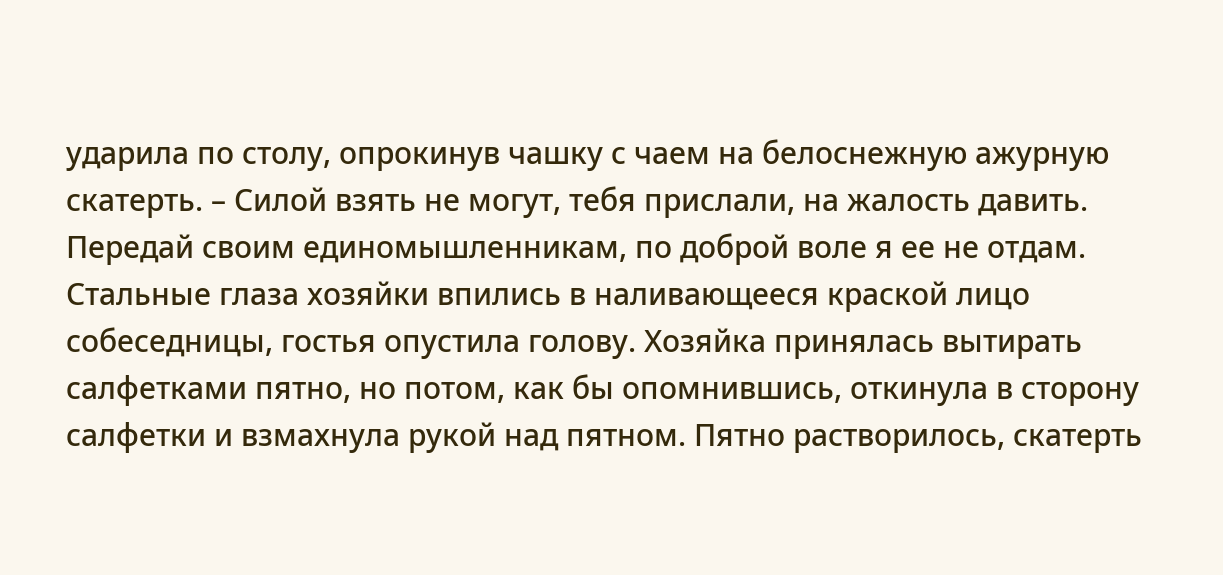ударила по столу, опрокинув чашку с чаем на белоснежную ажурную скатерть. – Силой взять не могут, тебя прислали, на жалость давить. Передай своим единомышленникам, по доброй воле я ее не отдам.
Стальные глаза хозяйки впились в наливающееся краской лицо собеседницы, гостья опустила голову. Хозяйка принялась вытирать салфетками пятно, но потом, как бы опомнившись, откинула в сторону салфетки и взмахнула рукой над пятном. Пятно растворилось, скатерть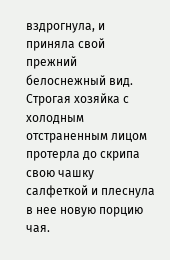вздрогнула, и приняла свой прежний белоснежный вид. Строгая хозяйка с холодным отстраненным лицом протерла до скрипа свою чашку салфеткой и плеснула в нее новую порцию чая.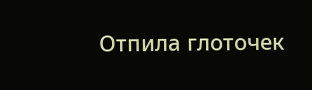Отпила глоточек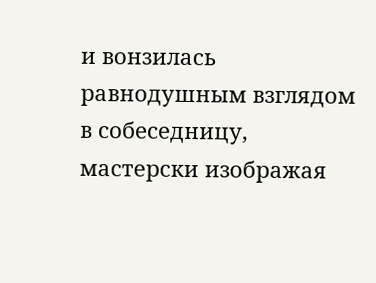и вонзилась равнодушным взглядом в собеседницу, мастерски изображая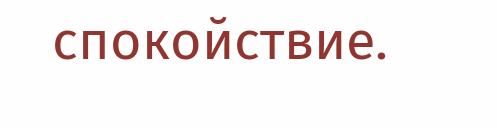спокойствие.